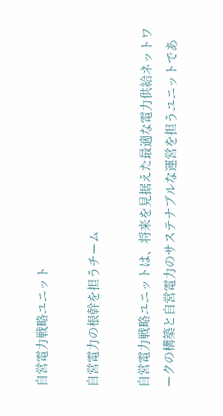自営電力戦略ユニット

自営電力の根幹を担うチーム

自営電力戦略ユニットは、将来を見据えた最適な電力供給ネットワークの構築と自営電力のサステナブルな運営を担うユニットであ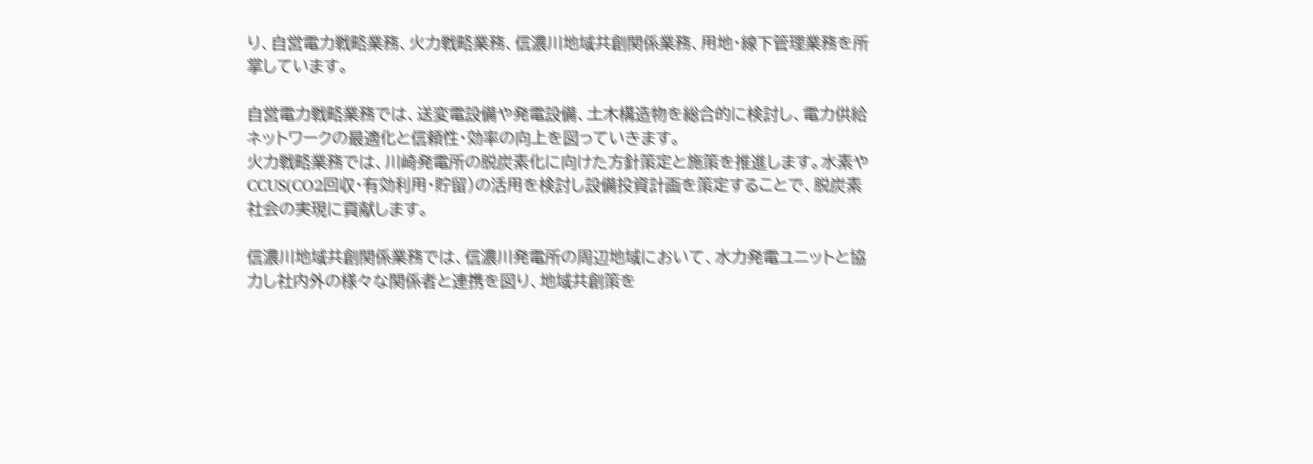り、自営電力戦略業務、火力戦略業務、信濃川地域共創関係業務、用地・線下管理業務を所掌しています。

自営電力戦略業務では、送変電設備や発電設備、土木構造物を総合的に検討し、電力供給ネットワークの最適化と信頼性・効率の向上を図っていきます。
火力戦略業務では、川崎発電所の脱炭素化に向けた方針策定と施策を推進します。水素やCCUS(CO2回収・有効利用・貯留)の活用を検討し設備投資計画を策定することで、脱炭素社会の実現に貢献します。

信濃川地域共創関係業務では、信濃川発電所の周辺地域において、水力発電ユニットと協力し社内外の様々な関係者と連携を図り、地域共創策を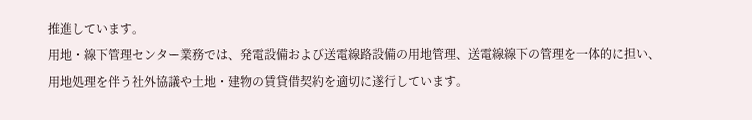推進しています。
用地・線下管理センター業務では、発電設備および送電線路設備の用地管理、送電線線下の管理を一体的に担い、用地処理を伴う社外協議や土地・建物の賃貸借契約を適切に遂行しています。